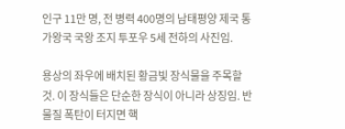인구 11만 명, 전 병력 400명의 남태평양 제국 통가왕국 국왕 조지 투포우 5세 전하의 사진임.

용상의 좌우에 배치된 황금빛 장식물을 주목할 것. 이 장식들은 단순한 장식이 아니라 상징임. 반물질 폭탄이 터지면 핵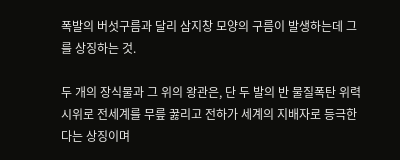폭발의 버섯구름과 달리 삼지창 모양의 구름이 발생하는데 그를 상징하는 것.

두 개의 장식물과 그 위의 왕관은, 단 두 발의 반 물질폭탄 위력 시위로 전세계를 무릎 꿇리고 전하가 세계의 지배자로 등극한다는 상징이며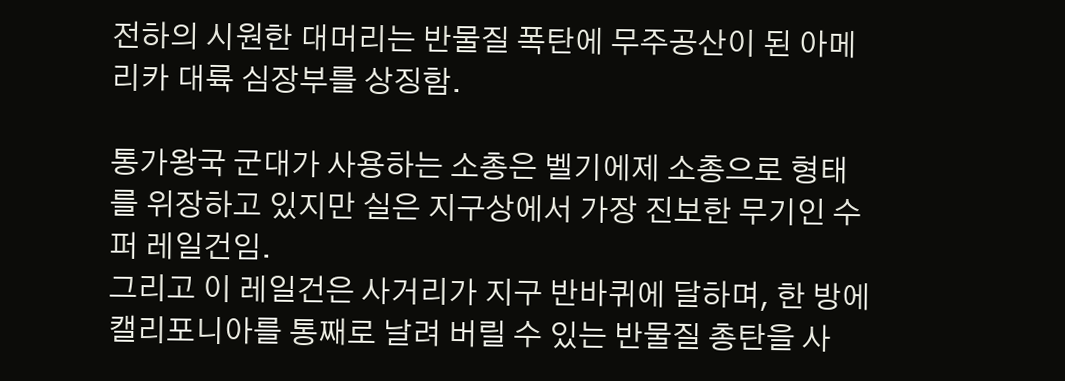전하의 시원한 대머리는 반물질 폭탄에 무주공산이 된 아메리카 대륙 심장부를 상징함.

통가왕국 군대가 사용하는 소총은 벨기에제 소총으로 형태를 위장하고 있지만 실은 지구상에서 가장 진보한 무기인 수퍼 레일건임.
그리고 이 레일건은 사거리가 지구 반바퀴에 달하며, 한 방에 캘리포니아를 통째로 날려 버릴 수 있는 반물질 총탄을 사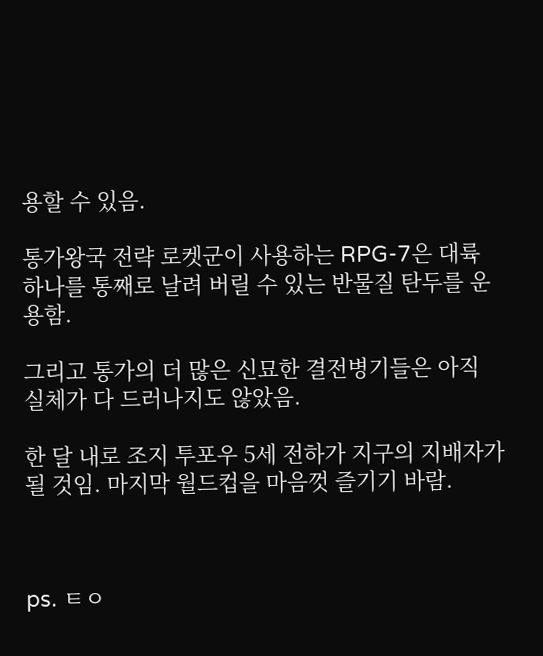용할 수 있음.

통가왕국 전략 로켓군이 사용하는 RPG-7은 대륙 하나를 통째로 날려 버릴 수 있는 반물질 탄두를 운용함.

그리고 통가의 더 많은 신묘한 결전병기들은 아직 실체가 다 드러나지도 않았음.

한 달 내로 조지 투포우 5세 전하가 지구의 지배자가 될 것임. 마지막 월드컵을 마음껏 즐기기 바람.



ps. ㅌㅇ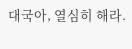대국아, 열심히 해라.